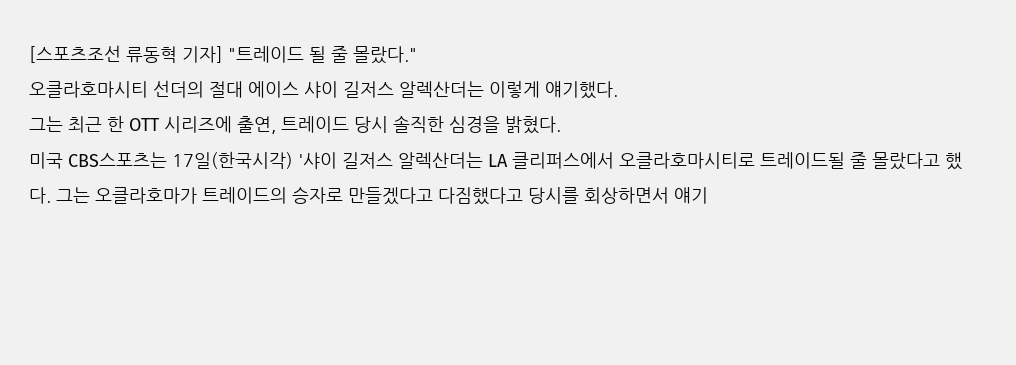[스포츠조선 류동혁 기자] "트레이드 될 줄 몰랐다."
오클라호마시티 선더의 절대 에이스 샤이 길저스 알렉산더는 이렇게 얘기했다.
그는 최근 한 OTT 시리즈에 출연, 트레이드 당시 솔직한 심경을 밝혔다.
미국 CBS스포츠는 17일(한국시각) '샤이 길저스 알렉산더는 LA 클리퍼스에서 오클라호마시티로 트레이드될 줄 몰랐다고 했다. 그는 오클라호마가 트레이드의 승자로 만들겠다고 다짐했다고 당시를 회상하면서 얘기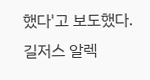했다'고 보도했다.
길저스 알렉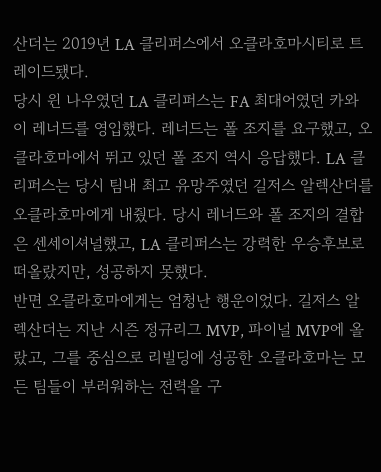산더는 2019년 LA 클리퍼스에서 오클라호마시티로 트레이드됐다.
당시 윈 나우였던 LA 클리퍼스는 FA 최대어였던 카와이 레너드를 영입했다. 레너드는 폴 조지를 요구했고, 오클라호마에서 뛰고 있던 폴 조지 역시 응답했다. LA 클리퍼스는 당시 팀내 최고 유망주였던 길저스 알렉산더를 오클라호마에게 내줬다. 당시 레너드와 폴 조지의 결합은 센세이셔널했고, LA 클리퍼스는 강력한 우승후보로 떠올랐지만, 성공하지 못했다.
반면 오클라호마에게는 엄청난 행운이었다. 길저스 알렉산더는 지난 시즌 정규리그 MVP, 파이널 MVP에 올랐고, 그를 중심으로 리빌딩에 성공한 오클라호마는 모든 팀들이 부러워하는 전력을 구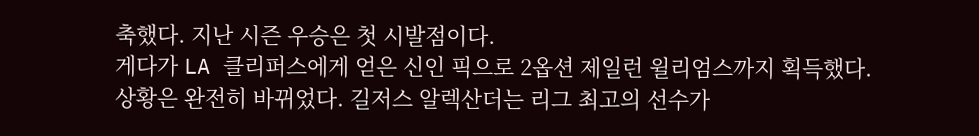축했다. 지난 시즌 우승은 첫 시발점이다.
게다가 LA 클리퍼스에게 얻은 신인 픽으로 2옵션 제일런 윌리엄스까지 획득했다.
상황은 완전히 바뀌었다. 길저스 알렉산더는 리그 최고의 선수가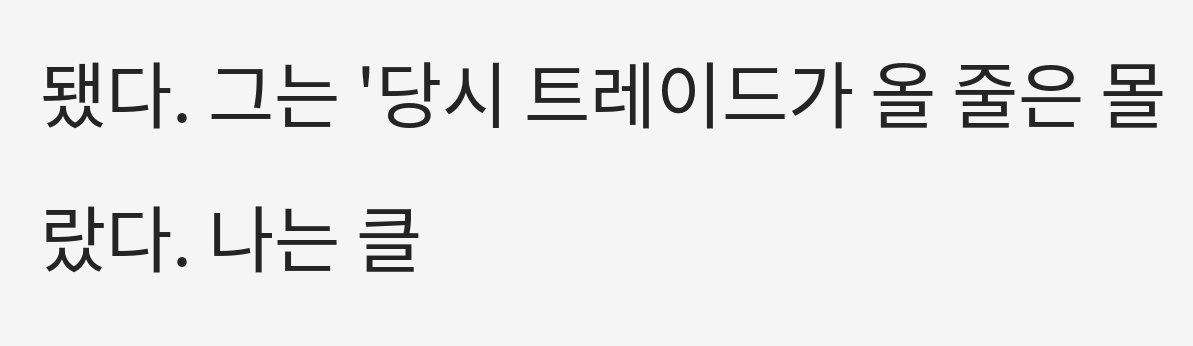됐다. 그는 '당시 트레이드가 올 줄은 몰랐다. 나는 클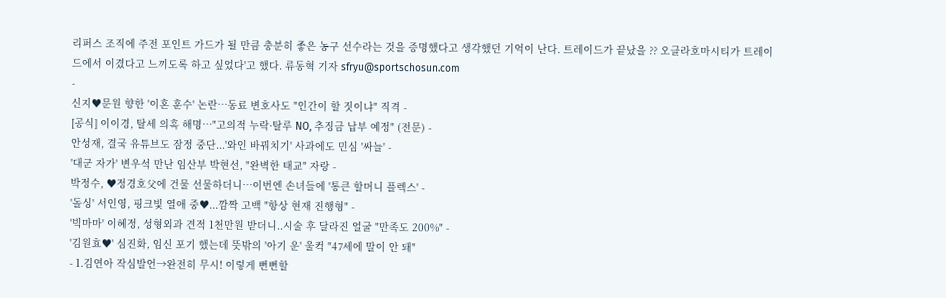리퍼스 조직에 주전 포인트 가드가 될 만큼 충분히 좋은 농구 선수라는 것을 증명했다고 생각했던 기억이 난다. 트레이드가 끝났을 ?? 오클라호마시티가 트레이드에서 이겼다고 느끼도록 하고 싶었다'고 했다. 류동혁 기자 sfryu@sportschosun.com
-
신지♥문원 향한 '이혼 훈수' 논란…동료 변호사도 "인간이 할 짓이냐" 직격 -
[공식] 이이경, 탈세 의혹 해명…"고의적 누락·탈루 NO, 추징금 납부 예정" (전문) -
안성재, 결국 유튜브도 잠정 중단...'와인 바꿔치기' 사과에도 민심 '싸늘' -
'대군 자가' 변우석 만난 임산부 박현선, "완벽한 태교" 자랑 -
박정수, ♥정경호父에 건물 선물하더니…이번엔 손녀들에 '통큰 할머니 플렉스' -
'돌싱' 서인영, 핑크빛 열애 중♥...깜짝 고백 "항상 현재 진행형" -
'빅마마' 이혜정, 성형외과 견적 1천만원 받더니..시술 후 달라진 얼굴 "만족도 200%" -
'김원효♥' 심진화, 임신 포기 했는데 뜻밖의 '아기 운' 울컥 "47세에 말이 안 돼"
- 1.김연아 작심발언→완전히 무시! 이렇게 뻔뻔할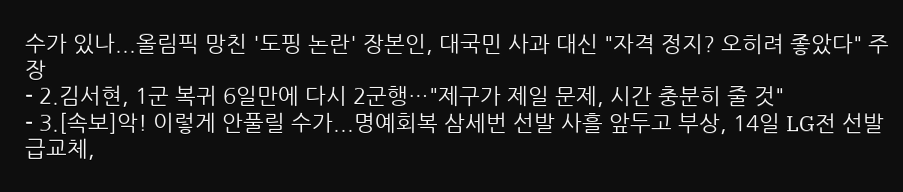수가 있나...올림픽 망친 '도핑 논란' 장본인, 대국민 사과 대신 "자격 정지? 오히려 좋았다" 주장
- 2.김서현, 1군 복귀 6일만에 다시 2군행…"제구가 제일 문제, 시간 충분히 줄 것"
- 3.[속보]악! 이렇게 안풀릴 수가...명예회복 삼세번 선발 사흘 앞두고 부상, 14일 LG전 선발 급교체,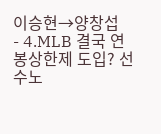이승현→양창섭
- 4.MLB 결국 연봉상한제 도입? 선수노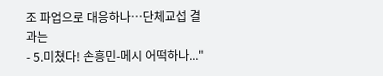조 파업으로 대응하나…단체교섭 결과는
- 5.미쳤다! 손흥민-메시 어떡하나..."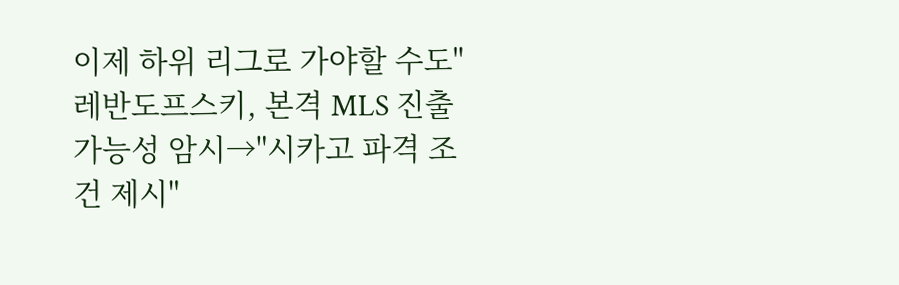이제 하위 리그로 가야할 수도" 레반도프스키, 본격 MLS 진출 가능성 암시→"시카고 파격 조건 제시"